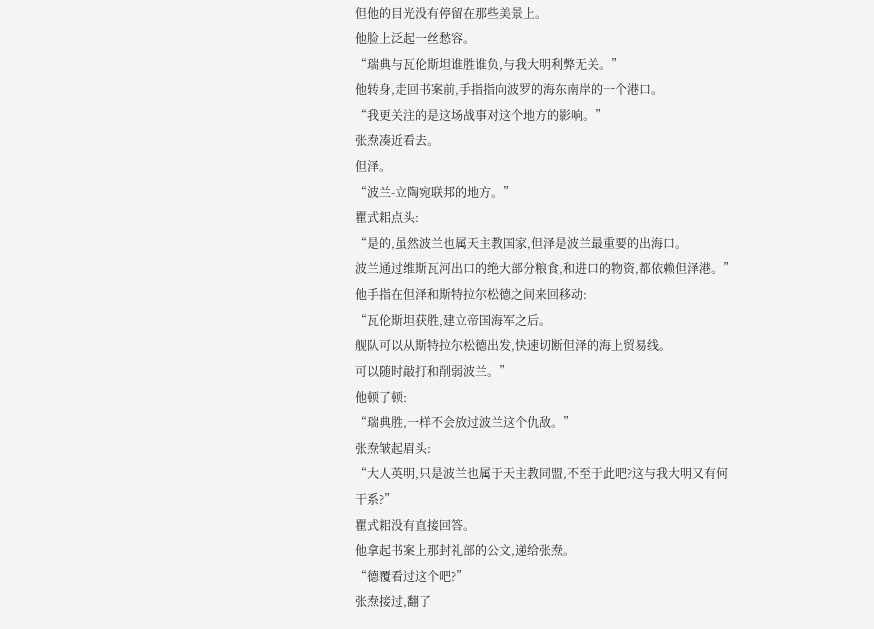但他的目光没有停留在那些美景上。
他脸上泛起一丝愁容。
“瑞典与瓦伦斯坦谁胜谁负,与我大明利弊无关。”
他转身,走回书案前,手指指向波罗的海东南岸的一个港口。
“我更关注的是这场战事对这个地方的影响。”
张焘凑近看去。
但泽。
“波兰-立陶宛联邦的地方。”
瞿式耜点头:
“是的,虽然波兰也属天主教国家,但泽是波兰最重要的出海口。
波兰通过维斯瓦河出口的绝大部分粮食,和进口的物资,都依赖但泽港。”
他手指在但泽和斯特拉尔松德之间来回移动:
“瓦伦斯坦获胜,建立帝国海军之后。
舰队可以从斯特拉尔松德出发,快速切断但泽的海上贸易线。
可以随时敲打和削弱波兰。”
他顿了顿:
“瑞典胜,一样不会放过波兰这个仇敌。”
张焘皱起眉头:
“大人英明,只是波兰也属于天主教同盟,不至于此吧?这与我大明又有何干系?”
瞿式耜没有直接回答。
他拿起书案上那封礼部的公文,递给张焘。
“德覆看过这个吧?”
张焘接过,翻了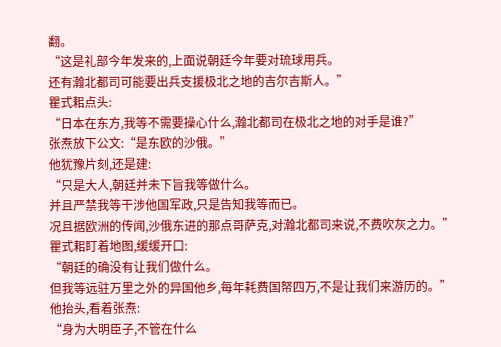翻。
“这是礼部今年发来的,上面说朝廷今年要对琉球用兵。
还有瀚北都司可能要出兵支援极北之地的吉尔吉斯人。”
瞿式耜点头:
“日本在东方,我等不需要操心什么,瀚北都司在极北之地的对手是谁?”
张焘放下公文:“是东欧的沙俄。”
他犹豫片刻,还是建:
“只是大人,朝廷并未下旨我等做什么。
并且严禁我等干涉他国军政,只是告知我等而已。
况且据欧洲的传闻,沙俄东进的那点哥萨克,对瀚北都司来说,不费吹灰之力。”
瞿式耜盯着地图,缓缓开口:
“朝廷的确没有让我们做什么。
但我等远驻万里之外的异国他乡,每年耗费国帑四万,不是让我们来游历的。”
他抬头,看着张焘:
“身为大明臣子,不管在什么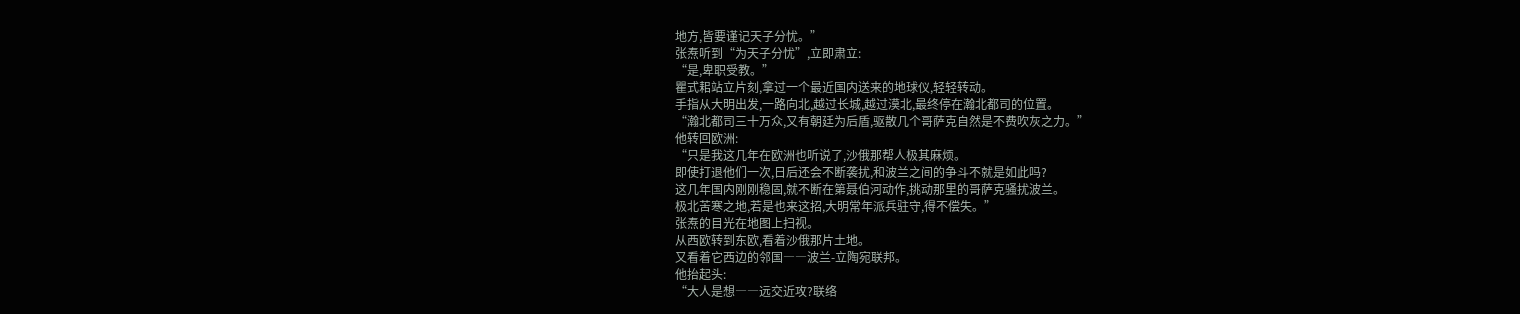地方,皆要谨记天子分忧。”
张焘听到“为天子分忧”,立即肃立:
“是,卑职受教。”
瞿式耜站立片刻,拿过一个最近国内送来的地球仪,轻轻转动。
手指从大明出发,一路向北,越过长城,越过漠北,最终停在瀚北都司的位置。
“瀚北都司三十万众,又有朝廷为后盾,驱散几个哥萨克自然是不费吹灰之力。”
他转回欧洲:
“只是我这几年在欧洲也听说了,沙俄那帮人极其麻烦。
即使打退他们一次,日后还会不断袭扰,和波兰之间的争斗不就是如此吗?
这几年国内刚刚稳固,就不断在第聂伯河动作,挑动那里的哥萨克骚扰波兰。
极北苦寒之地,若是也来这招,大明常年派兵驻守,得不偿失。”
张焘的目光在地图上扫视。
从西欧转到东欧,看着沙俄那片土地。
又看着它西边的邻国――波兰-立陶宛联邦。
他抬起头:
“大人是想――远交近攻?联络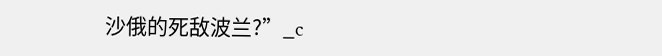沙俄的死敌波兰?”_c